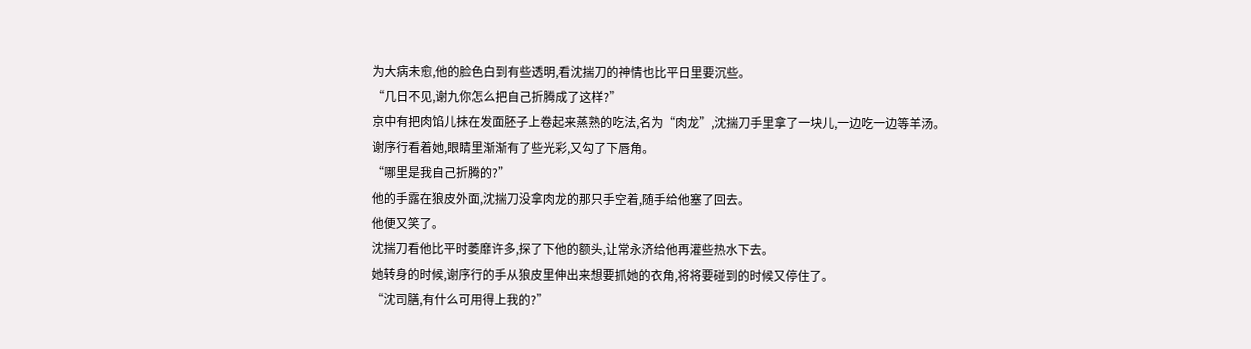为大病未愈,他的脸色白到有些透明,看沈揣刀的神情也比平日里要沉些。
“几日不见,谢九你怎么把自己折腾成了这样?”
京中有把肉馅儿抹在发面胚子上卷起来蒸熟的吃法,名为“肉龙”,沈揣刀手里拿了一块儿,一边吃一边等羊汤。
谢序行看着她,眼睛里渐渐有了些光彩,又勾了下唇角。
“哪里是我自己折腾的?”
他的手露在狼皮外面,沈揣刀没拿肉龙的那只手空着,随手给他塞了回去。
他便又笑了。
沈揣刀看他比平时萎靡许多,探了下他的额头,让常永济给他再灌些热水下去。
她转身的时候,谢序行的手从狼皮里伸出来想要抓她的衣角,将将要碰到的时候又停住了。
“沈司膳,有什么可用得上我的?”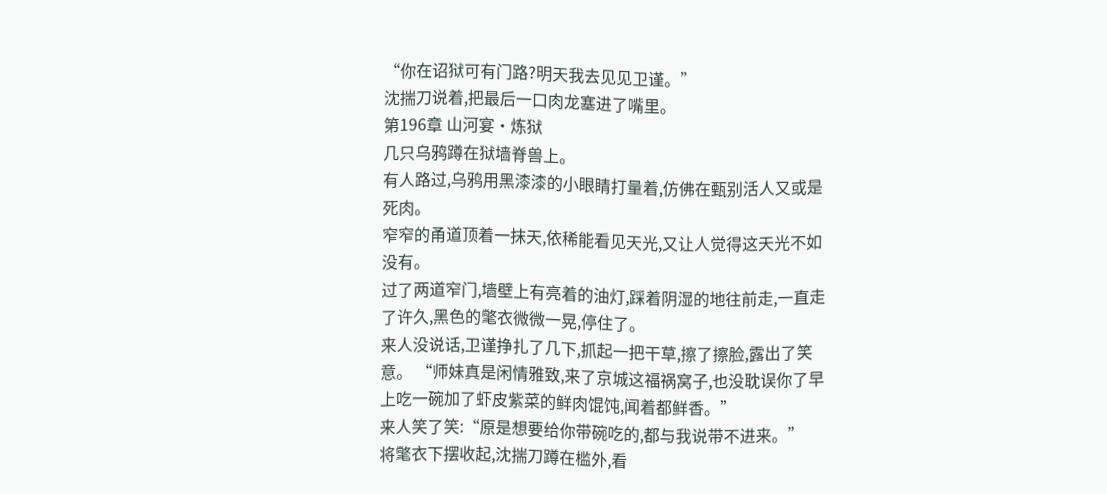“你在诏狱可有门路?明天我去见见卫谨。”
沈揣刀说着,把最后一口肉龙塞进了嘴里。
第196章 山河宴·炼狱
几只乌鸦蹲在狱墙脊兽上。
有人路过,乌鸦用黑漆漆的小眼睛打量着,仿佛在甄别活人又或是死肉。
窄窄的甬道顶着一抹天,依稀能看见天光,又让人觉得这天光不如没有。
过了两道窄门,墙壁上有亮着的油灯,踩着阴湿的地往前走,一直走了许久,黑色的氅衣微微一晃,停住了。
来人没说话,卫谨挣扎了几下,抓起一把干草,擦了擦脸,露出了笑意。 “师妹真是闲情雅致,来了京城这福祸窝子,也没耽误你了早上吃一碗加了虾皮紫菜的鲜肉馄饨,闻着都鲜香。”
来人笑了笑:“原是想要给你带碗吃的,都与我说带不进来。”
将氅衣下摆收起,沈揣刀蹲在槛外,看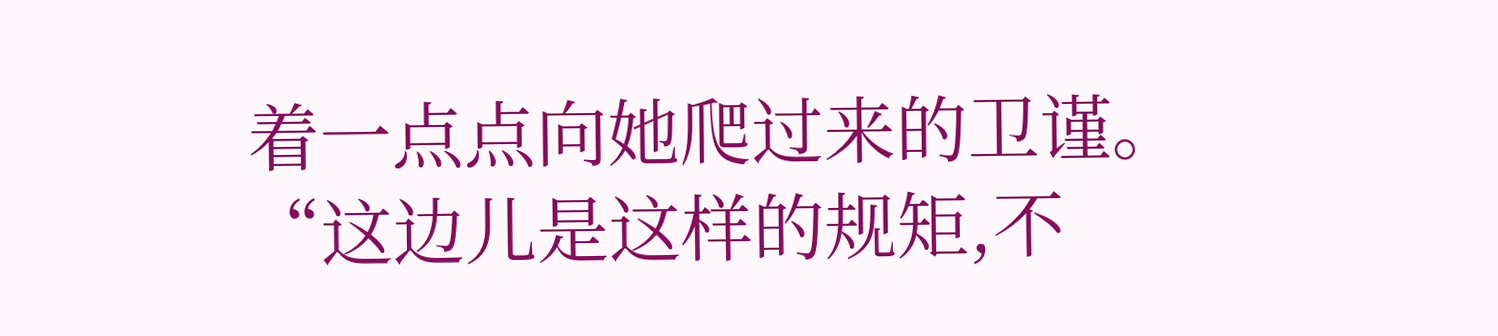着一点点向她爬过来的卫谨。
“这边儿是这样的规矩,不